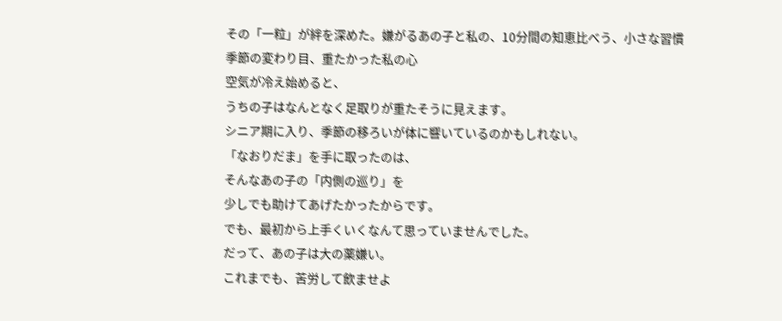その「一粒」が絆を深めた。嫌がるあの子と私の、10分間の知恵比べう、小さな習慣
季節の変わり目、重たかった私の心
空気が冷え始めると、
うちの子はなんとなく足取りが重たそうに見えます。
シニア期に入り、季節の移ろいが体に響いているのかもしれない。
「なおりだま」を手に取ったのは、
そんなあの子の「内側の巡り」を
少しでも助けてあげたかったからです。
でも、最初から上手くいくなんて思っていませんでした。
だって、あの子は大の薬嫌い。
これまでも、苦労して飲ませよ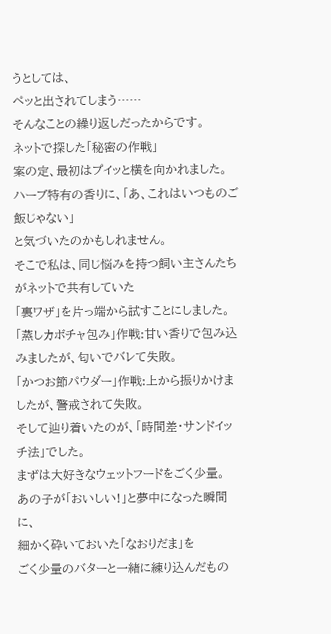うとしては、
ペッと出されてしまう……
そんなことの繰り返しだったからです。
ネットで探した「秘密の作戦」
案の定、最初はプイッと横を向かれました。
ハーブ特有の香りに、「あ、これはいつものご飯じゃない」
と気づいたのかもしれません。
そこで私は、同じ悩みを持つ飼い主さんたちがネットで共有していた
「裏ワザ」を片っ端から試すことにしました。
「蒸しカボチャ包み」作戦:甘い香りで包み込みましたが、匂いでバレて失敗。
「かつお節パウダー」作戦:上から振りかけましたが、警戒されて失敗。
そして辿り着いたのが、「時間差・サンドイッチ法」でした。
まずは大好きなウェットフードをごく少量。
あの子が「おいしい!」と夢中になった瞬間に、
細かく砕いておいた「なおりだま」を
ごく少量のバターと一緒に練り込んだもの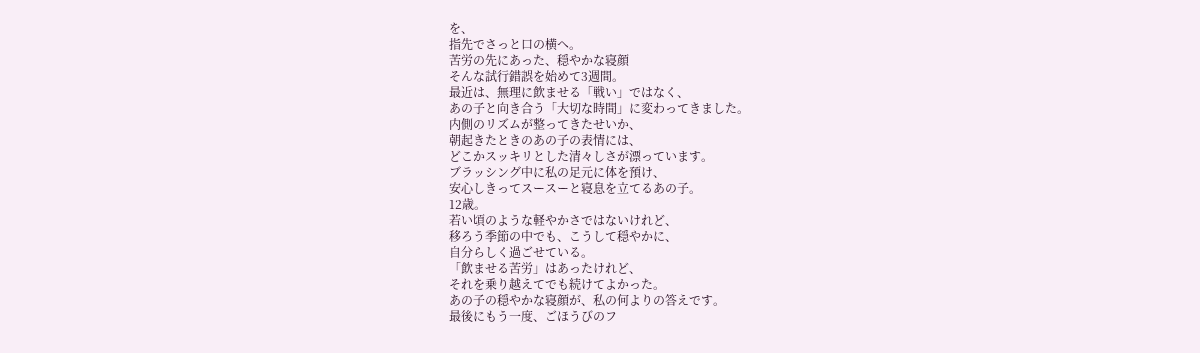を、
指先でさっと口の横へ。
苦労の先にあった、穏やかな寝顔
そんな試行錯誤を始めて3週間。
最近は、無理に飲ませる「戦い」ではなく、
あの子と向き合う「大切な時間」に変わってきました。
内側のリズムが整ってきたせいか、
朝起きたときのあの子の表情には、
どこかスッキリとした清々しさが漂っています。
ブラッシング中に私の足元に体を預け、
安心しきってスースーと寝息を立てるあの子。
12歳。
若い頃のような軽やかさではないけれど、
移ろう季節の中でも、こうして穏やかに、
自分らしく過ごせている。
「飲ませる苦労」はあったけれど、
それを乗り越えてでも続けてよかった。
あの子の穏やかな寝顔が、私の何よりの答えです。
最後にもう一度、ごほうびのフ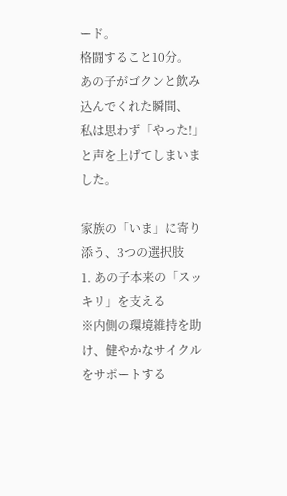ード。
格闘すること10分。
あの子がゴクンと飲み込んでくれた瞬間、
私は思わず「やった!」と声を上げてしまいました。

家族の「いま」に寄り添う、3つの選択肢
1. あの子本来の「スッキリ」を支える
※内側の環境維持を助け、健やかなサイクルをサポートする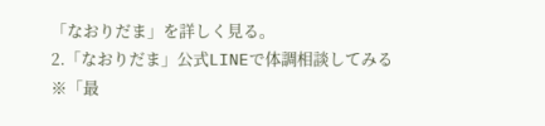「なおりだま」を詳しく見る。
2.「なおりだま」公式LINEで体調相談してみる
※「最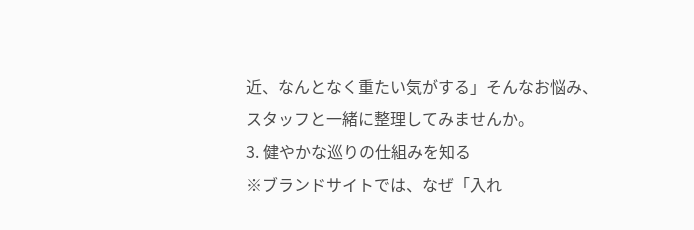近、なんとなく重たい気がする」そんなお悩み、スタッフと一緒に整理してみませんか。
3. 健やかな巡りの仕組みを知る
※ブランドサイトでは、なぜ「入れ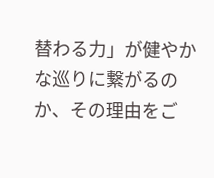替わる力」が健やかな巡りに繋がるのか、その理由をご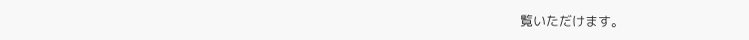覧いただけます。